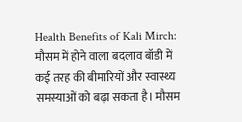Health Benefits of Kali Mirch: मौसम में होने वाला बदलाव बॉडी में कई तरह की बीमारियों और स्वास्थ्य समस्याओं को बढ़ा सकता है। मौसम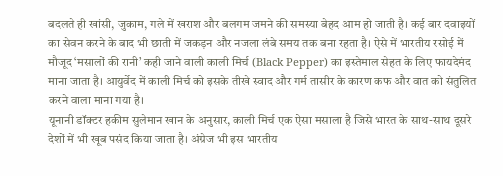बदलते ही खांसी, जुकाम, गले में खराश और बलगम जमने की समस्या बेहद आम हो जाती है। कई बार दवाइयों का सेवन करने के बाद भी छाती में जकड़न और नजला लंबे समय तक बना रहता है। ऐसे में भारतीय रसोई में मौजूद ‘मसालों की रानी’ कही जाने वाली काली मिर्च (Black Pepper) का इस्तेमाल सेहत के लिए फायदेमंद माना जाता है। आयुर्वेद में काली मिर्च को इसके तीखे स्वाद और गर्म तासीर के कारण कफ और वात को संतुलित करने वाला माना गया है।
यूनानी डॉक्टर हकीम सुलेमान खान के अनुसार, काली मिर्च एक ऐसा मसाला है जिसे भारत के साथ-साथ दूसरे देशों में भी खूब पसंद किया जाता है। अंग्रेज भी इस भारतीय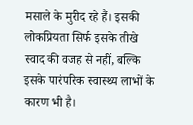मसाले के मुरीद रहे हैं। इसकी लोकप्रियता सिर्फ इसके तीखे स्वाद की वजह से नहीं, बल्कि इसके पारंपरिक स्वास्थ्य लाभों के कारण भी है।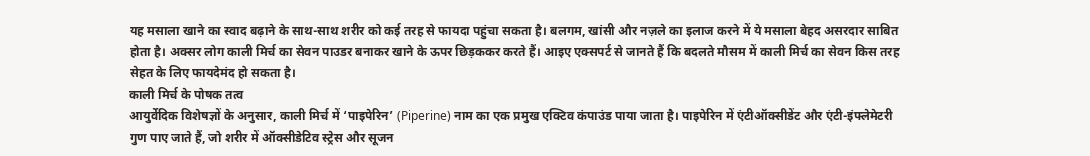यह मसाला खाने का स्वाद बढ़ाने के साथ-साथ शरीर को कई तरह से फायदा पहुंचा सकता है। बलगम, खांसी और नज़ले का इलाज करने में ये मसाला बेहद असरदार साबित होता है। अक्सर लोग काली मिर्च का सेवन पाउडर बनाकर खाने के ऊपर छिड़ककर करते हैं। आइए एक्सपर्ट से जानते हैं कि बदलते मौसम में काली मिर्च का सेवन किस तरह सेहत के लिए फायदेमंद हो सकता है।
काली मिर्च के पोषक तत्व
आयुर्वेदिक विशेषज्ञों के अनुसार, काली मिर्च में ‘पाइपेरिन’ (Piperine) नाम का एक प्रमुख एक्टिव कंपाउंड पाया जाता है। पाइपेरिन में एंटीऑक्सीडेंट और एंटी-इंफ्लेमेटरी गुण पाए जाते हैं, जो शरीर में ऑक्सीडेटिव स्ट्रेस और सूजन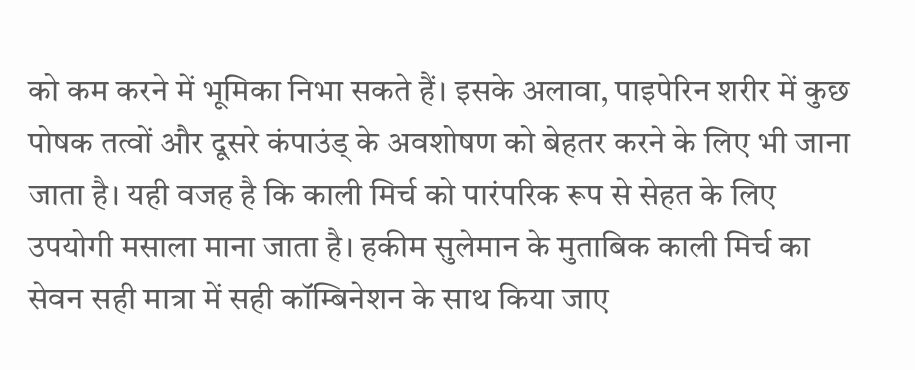को कम करने में भूमिका निभा सकते हैं। इसके अलावा, पाइपेरिन शरीर में कुछ पोषक तत्वों और दूसरे कंपाउंड् के अवशोषण को बेहतर करने के लिए भी जाना जाता है। यही वजह है कि काली मिर्च को पारंपरिक रूप से सेहत के लिए उपयोगी मसाला माना जाता है। हकीम सुलेमान के मुताबिक काली मिर्च का सेवन सही मात्रा में सही कॉम्बिनेशन के साथ किया जाए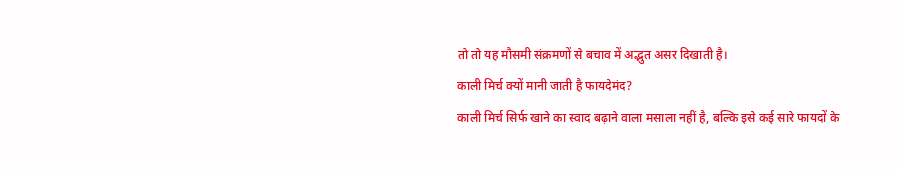तो तो यह मौसमी संक्रमणों से बचाव में अद्भुत असर दिखाती है।
काली मिर्च क्यों मानी जाती है फायदेमंद?
काली मिर्च सिर्फ खाने का स्वाद बढ़ाने वाला मसाला नहीं है, बल्कि इसे कई सारे फायदों के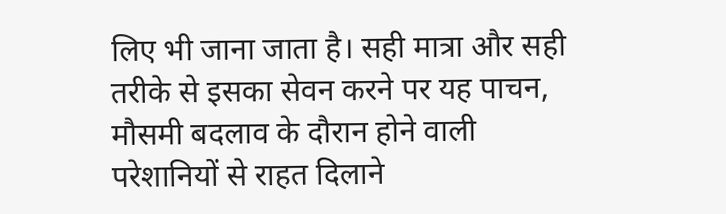लिए भी जाना जाता है। सही मात्रा और सही तरीके से इसका सेवन करने पर यह पाचन, मौसमी बदलाव के दौरान होने वाली परेशानियों से राहत दिलाने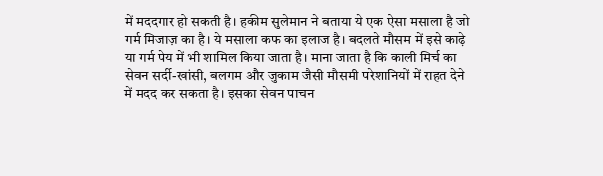में मददगार हो सकती है। हकीम सुलेमान ने बताया ये एक ऐसा मसाला है जो गर्म मिजाज़ का है। ये मसाला कफ का इलाज है। बदलते मौसम में इसे काढ़े या गर्म पेय में भी शामिल किया जाता है। माना जाता है कि काली मिर्च का सेवन सर्दी-खांसी, बलगम और जुकाम जैसी मौसमी परेशानियों में राहत देने में मदद कर सकता है। इसका सेवन पाचन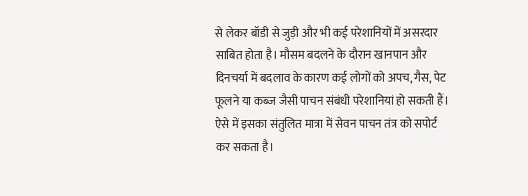से लेकर बॉडी से जुड़ी और भी कई परेशानियों में असरदार साबित होता है। मौसम बदलने के दौरान खानपान और दिनचर्या में बदलाव के कारण कई लोगों को अपच, गैस, पेट फूलने या कब्ज जैसी पाचन संबंधी परेशानियां हो सकती हैं। ऐसे में इसका संतुलित मात्रा में सेवन पाचन तंत्र को सपोर्ट कर सकता है।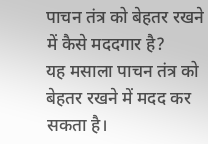पाचन तंत्र को बेहतर रखने में कैसे मददगार है?
यह मसाला पाचन तंत्र को बेहतर रखने में मदद कर सकता है।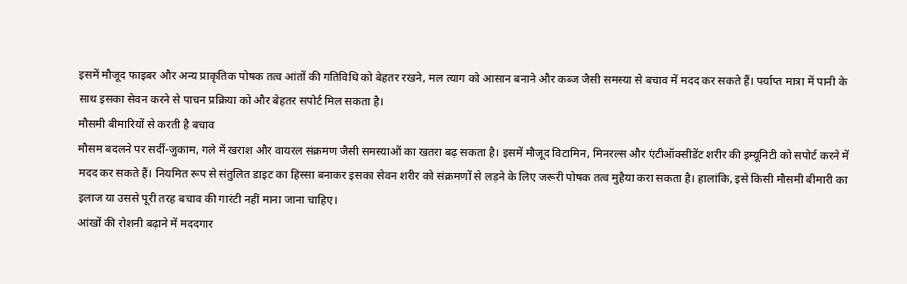इसमें मौजूद फाइबर और अन्य प्राकृतिक पोषक तत्व आंतों की गतिविधि को बेहतर रखने, मल त्याग को आसान बनाने और कब्ज जैसी समस्या से बचाव में मदद कर सकते हैं। पर्याप्त मात्रा में पानी के साथ इसका सेवन करने से पाचन प्रक्रिया को और बेहतर सपोर्ट मिल सकता है।
मौसमी बीमारियों से करती है बचाव
मौसम बदलने पर सर्दी-जुकाम, गले में खराश और वायरल संक्रमण जैसी समस्याओं का खतरा बढ़ सकता है। इसमें मौजूद विटामिन, मिनरल्स और एंटीऑक्सीडेंट शरीर की इम्यूनिटी को सपोर्ट करने में मदद कर सकते हैं। नियमित रूप से संतुलित डाइट का हिस्सा बनाकर इसका सेवन शरीर को संक्रमणों से लड़ने के लिए जरूरी पोषक तत्व मुहैया करा सकता है। हालांकि, इसे किसी मौसमी बीमारी का इलाज या उससे पूरी तरह बचाव की गारंटी नहीं माना जाना चाहिए।
आंखों की रोशनी बढ़ाने में मददगार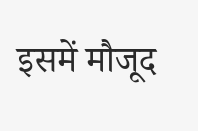इसमें मौजूद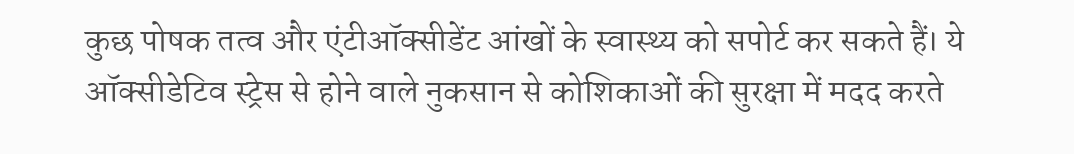कुछ पोषक तत्व और एंटीऑक्सीडेंट आंखों के स्वास्थ्य को सपोर्ट कर सकते हैं। ये ऑक्सीडेटिव स्ट्रेस से होने वाले नुकसान से कोशिकाओं की सुरक्षा में मदद करते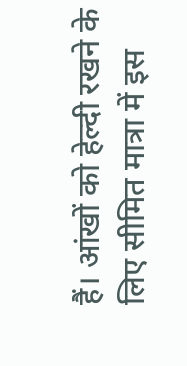हैं। आंखों को हेल्दी रखने के लिए सीमित मात्रा में इस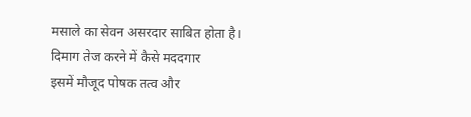मसाले का सेवन असरदार साबित होता है।
दिमाग तेज करने में कैसे मददगार
इसमें मौजूद पोषक तत्व और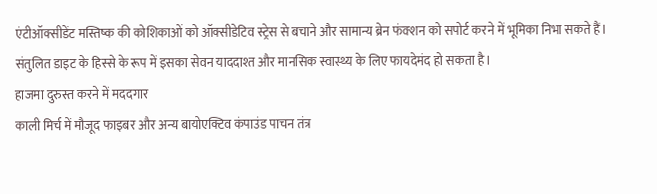एंटीऑक्सीडेंट मस्तिष्क की कोशिकाओं को ऑक्सीडेटिव स्ट्रेस से बचाने और सामान्य ब्रेन फंक्शन को सपोर्ट करने में भूमिका निभा सकते हैं। संतुलित डाइट के हिस्से के रूप में इसका सेवन याददाश्त और मानसिक स्वास्थ्य के लिए फायदेमंद हो सकता है।
हाजमा दुरुस्त करने में मददगार
काली मिर्च में मौजूद फाइबर और अन्य बायोएक्टिव कंपाउंड पाचन तंत्र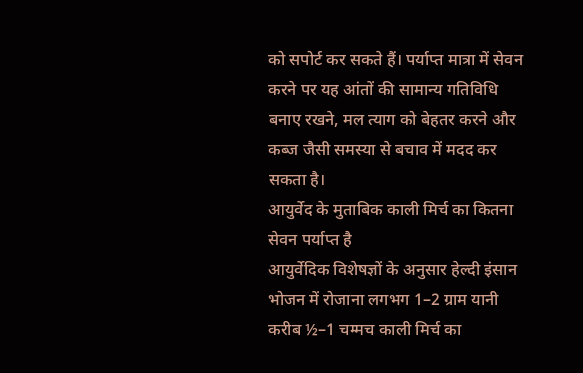को सपोर्ट कर सकते हैं। पर्याप्त मात्रा में सेवन करने पर यह आंतों की सामान्य गतिविधि बनाए रखने, मल त्याग को बेहतर करने और कब्ज जैसी समस्या से बचाव में मदद कर सकता है।
आयुर्वेद के मुताबिक काली मिर्च का कितना सेवन पर्याप्त है
आयुर्वेदिक विशेषज्ञों के अनुसार हेल्दी इंसान भोजन में रोजाना लगभग 1–2 ग्राम यानी करीब ½–1 चम्मच काली मिर्च का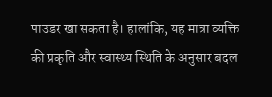पाउडर खा सकता है। हालांकि, यह मात्रा व्यक्ति की प्रकृति और स्वास्थ्य स्थिति के अनुसार बदल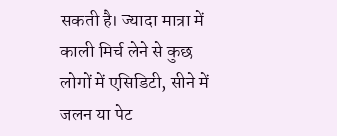सकती है। ज्यादा मात्रा में काली मिर्च लेने से कुछ लोगों में एसिडिटी, सीने में जलन या पेट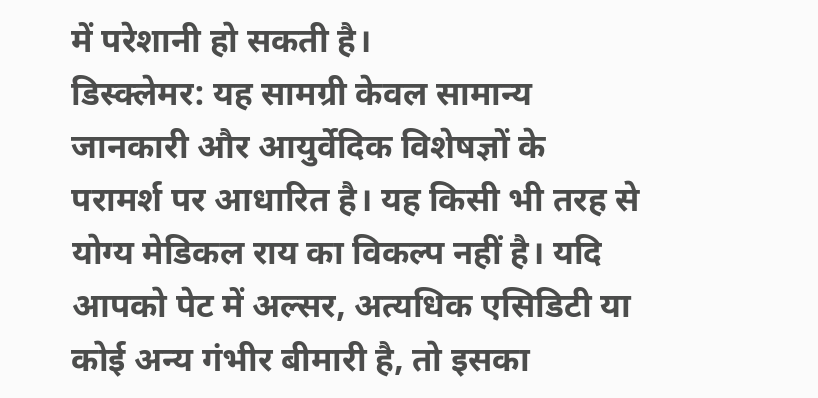में परेशानी हो सकती है।
डिस्क्लेमर: यह सामग्री केवल सामान्य जानकारी और आयुर्वेदिक विशेषज्ञों के परामर्श पर आधारित है। यह किसी भी तरह से योग्य मेडिकल राय का विकल्प नहीं है। यदि आपको पेट में अल्सर, अत्यधिक एसिडिटी या कोई अन्य गंभीर बीमारी है, तो इसका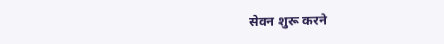सेवन शुरू करने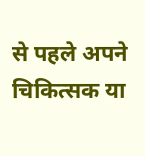से पहले अपने चिकित्सक या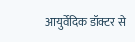आयुर्वेदिक डॉक्टर से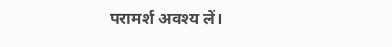परामर्श अवश्य लें।